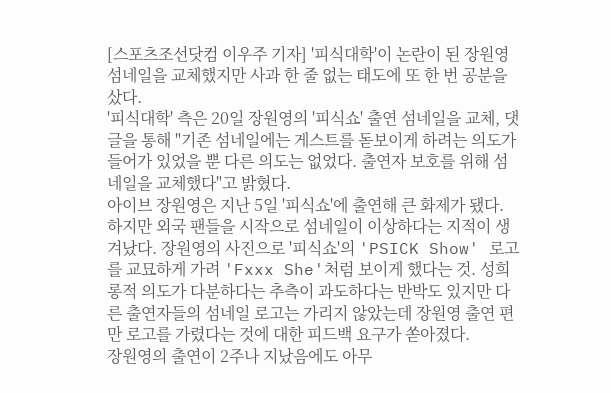[스포츠조선닷컴 이우주 기자] '피식대학'이 논란이 된 장원영 섬네일을 교체했지만 사과 한 줄 없는 태도에 또 한 번 공분을 샀다.
'피식대학' 측은 20일 장원영의 '피식쇼' 출연 섬네일을 교체, 댓글을 통해 "기존 섬네일에는 게스트를 돋보이게 하려는 의도가 들어가 있었을 뿐 다른 의도는 없었다. 출연자 보호를 위해 섬네일을 교체했다"고 밝혔다.
아이브 장원영은 지난 5일 '피식쇼'에 출연해 큰 화제가 됐다. 하지만 외국 팬들을 시작으로 섬네일이 이상하다는 지적이 생겨났다. 장원영의 사진으로 '피식쇼'의 'PSICK Show' 로고를 교묘하게 가려 'Fxxx She'처럼 보이게 했다는 것. 성희롱적 의도가 다분하다는 추측이 과도하다는 반박도 있지만 다른 출연자들의 섬네일 로고는 가리지 않았는데 장원영 출연 편만 로고를 가렸다는 것에 대한 피드백 요구가 쏟아졌다.
장원영의 출연이 2주나 지났음에도 아무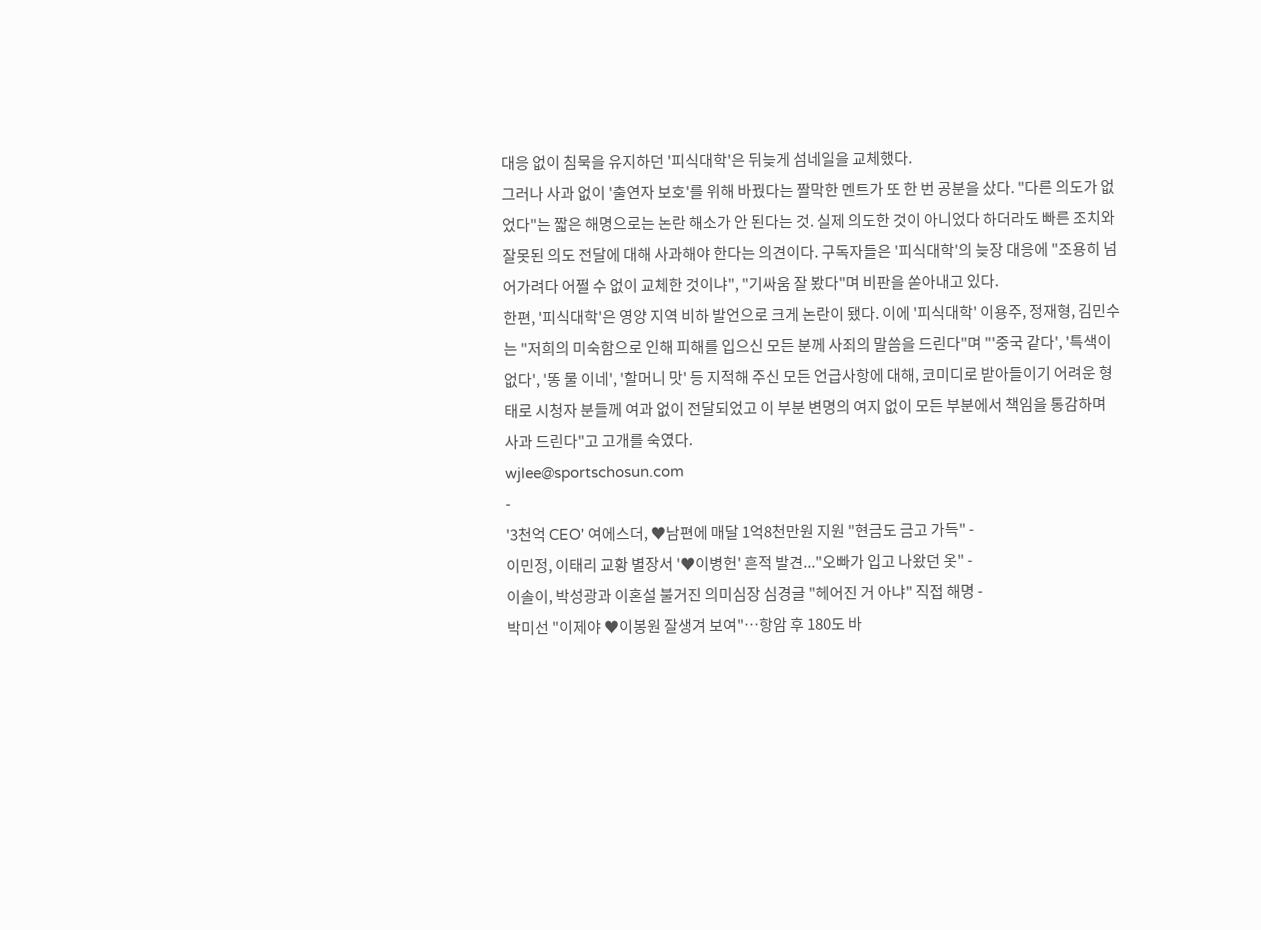대응 없이 침묵을 유지하던 '피식대학'은 뒤늦게 섬네일을 교체했다.
그러나 사과 없이 '출연자 보호'를 위해 바꿨다는 짤막한 멘트가 또 한 번 공분을 샀다. "다른 의도가 없었다"는 짧은 해명으로는 논란 해소가 안 된다는 것. 실제 의도한 것이 아니었다 하더라도 빠른 조치와 잘못된 의도 전달에 대해 사과해야 한다는 의견이다. 구독자들은 '피식대학'의 늦장 대응에 "조용히 넘어가려다 어쩔 수 없이 교체한 것이냐", "기싸움 잘 봤다"며 비판을 쏟아내고 있다.
한편, '피식대학'은 영양 지역 비하 발언으로 크게 논란이 됐다. 이에 '피식대학' 이용주, 정재형, 김민수는 "저희의 미숙함으로 인해 피해를 입으신 모든 분께 사죄의 말씀을 드린다"며 "'중국 같다', '특색이 없다', '똥 물 이네', '할머니 맛' 등 지적해 주신 모든 언급사항에 대해, 코미디로 받아들이기 어려운 형태로 시청자 분들께 여과 없이 전달되었고 이 부분 변명의 여지 없이 모든 부분에서 책임을 통감하며 사과 드린다"고 고개를 숙였다.
wjlee@sportschosun.com
-
'3천억 CEO' 여에스더, ♥남편에 매달 1억8천만원 지원 "현금도 금고 가득" -
이민정, 이태리 교황 별장서 '♥이병헌' 흔적 발견..."오빠가 입고 나왔던 옷" -
이솔이, 박성광과 이혼설 불거진 의미심장 심경글 "헤어진 거 아냐" 직접 해명 -
박미선 "이제야 ♥이봉원 잘생겨 보여"…항암 후 180도 바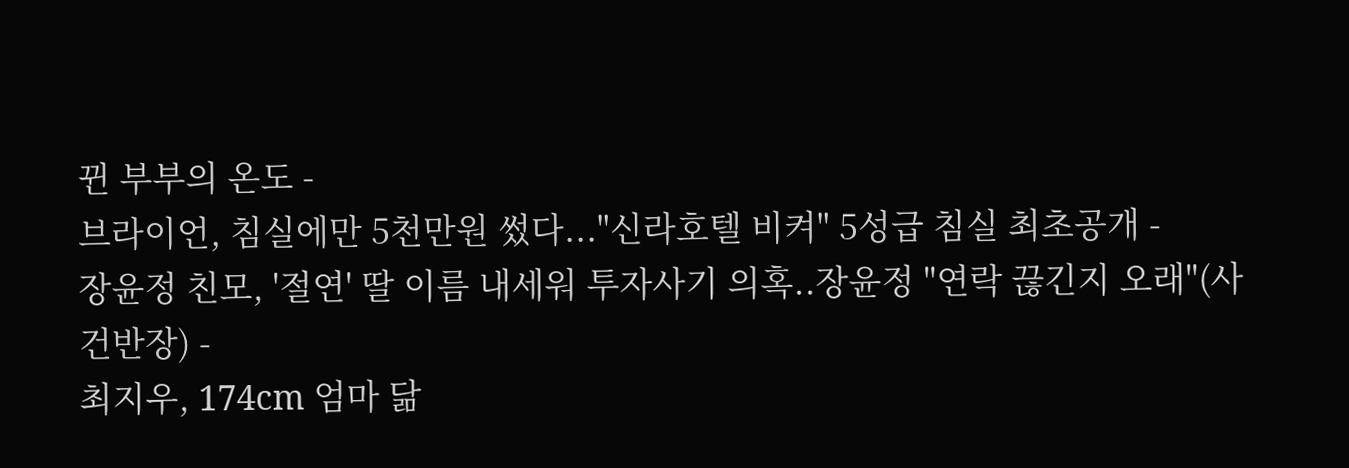뀐 부부의 온도 -
브라이언, 침실에만 5천만원 썼다..."신라호텔 비켜" 5성급 침실 최초공개 -
장윤정 친모, '절연' 딸 이름 내세워 투자사기 의혹..장윤정 "연락 끊긴지 오래"(사건반장) -
최지우, 174cm 엄마 닮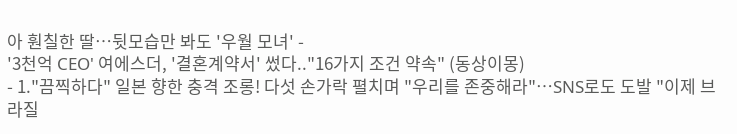아 훤칠한 딸…뒷모습만 봐도 '우월 모녀' -
'3천억 CEO' 여에스더, '결혼계약서' 썼다.."16가지 조건 약속" (동상이몽)
- 1."끔찍하다" 일본 향한 충격 조롱! 다섯 손가락 펼치며 "우리를 존중해라"…SNS로도 도발 "이제 브라질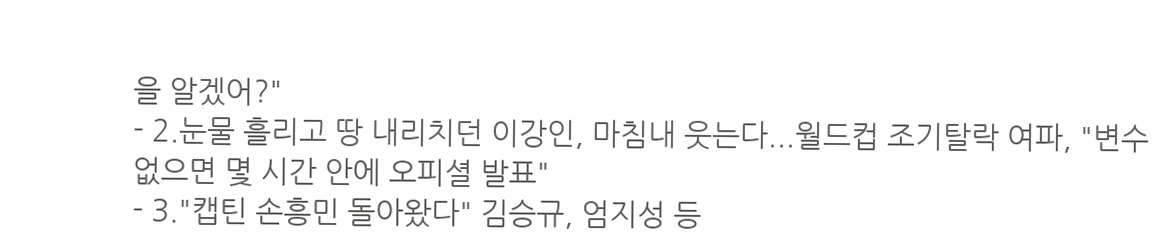을 알겠어?"
- 2.눈물 흘리고 땅 내리치던 이강인, 마침내 웃는다...월드컵 조기탈락 여파, "변수 없으면 몇 시간 안에 오피셜 발표"
- 3."캡틴 손흥민 돌아왔다" 김승규, 엄지성 등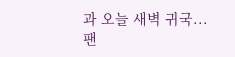과 오늘 새벽 귀국...팬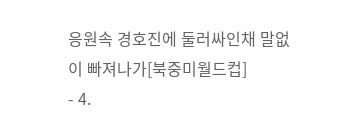응원속 경호진에 둘러싸인채 말없이 빠져나가[북중미월드컵]
- 4.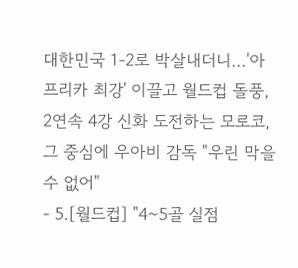대한민국 1-2로 박살내더니...'아프리카 최강' 이끌고 월드컵 돌풍, 2연속 4강 신화 도전하는 모로코, 그 중심에 우아비 감독 "우린 막을 수 없어"
- 5.[월드컵] "4~5골 실점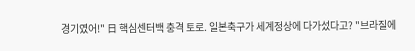경기였어!" 日 핵심센터백 충격 토로. 일본축구가 세계정상에 다가섰다고? "브라질에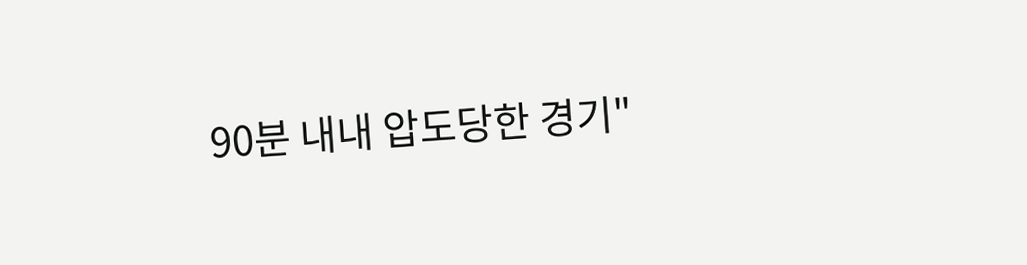90분 내내 압도당한 경기"